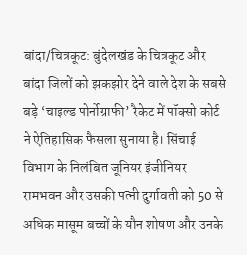बांदा/चित्रकूट: बुंदेलखंड के चित्रकूट और बांदा जिलों को झकझोर देने वाले देश के सबसे बड़े ‘चाइल्ड पोर्नोग्राफी’ रैकेट में पॉक्सो कोर्ट ने ऐतिहासिक फैसला सुनाया है। सिंचाई विभाग के निलंबित जूनियर इंजीनियर रामभवन और उसकी पत्नी दुर्गावती को 50 से अधिक मासूम बच्चों के यौन शोषण और उनके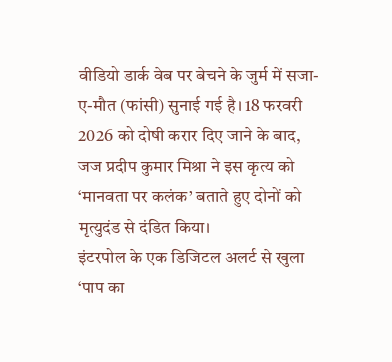वीडियो डार्क वेब पर बेचने के जुर्म में सजा-ए-मौत (फांसी) सुनाई गई है। 18 फरवरी 2026 को दोषी करार दिए जाने के बाद, जज प्रदीप कुमार मिश्रा ने इस कृत्य को ‘मानवता पर कलंक’ बताते हुए दोनों को मृत्युदंड से दंडित किया।
इंटरपोल के एक डिजिटल अलर्ट से खुला ‘पाप का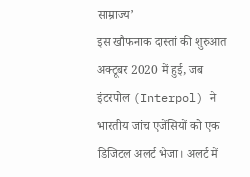साम्राज्य’
इस खौफनाक दास्तां की शुरुआत अक्टूबर 2020 में हुई, जब इंटरपोल (Interpol) ने भारतीय जांच एजेंसियों को एक डिजिटल अलर्ट भेजा। अलर्ट में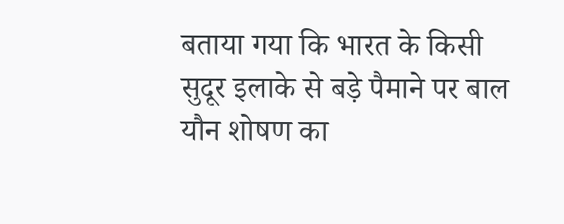बताया गया कि भारत के किसी सुदूर इलाके से बड़े पैमाने पर बाल यौन शोषण का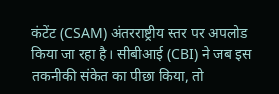कंटेंट (CSAM) अंतरराष्ट्रीय स्तर पर अपलोड किया जा रहा है। सीबीआई (CBI) ने जब इस तकनीकी संकेत का पीछा किया, तो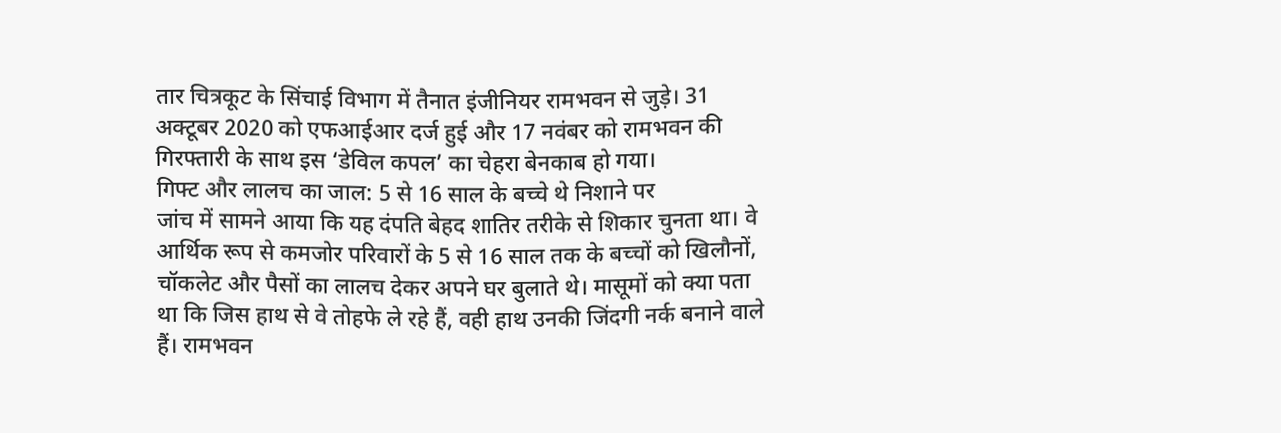तार चित्रकूट के सिंचाई विभाग में तैनात इंजीनियर रामभवन से जुड़े। 31 अक्टूबर 2020 को एफआईआर दर्ज हुई और 17 नवंबर को रामभवन की गिरफ्तारी के साथ इस ‘डेविल कपल’ का चेहरा बेनकाब हो गया।
गिफ्ट और लालच का जाल: 5 से 16 साल के बच्चे थे निशाने पर
जांच में सामने आया कि यह दंपति बेहद शातिर तरीके से शिकार चुनता था। वे आर्थिक रूप से कमजोर परिवारों के 5 से 16 साल तक के बच्चों को खिलौनों, चॉकलेट और पैसों का लालच देकर अपने घर बुलाते थे। मासूमों को क्या पता था कि जिस हाथ से वे तोहफे ले रहे हैं, वही हाथ उनकी जिंदगी नर्क बनाने वाले हैं। रामभवन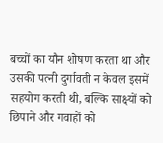बच्चों का यौन शोषण करता था और उसकी पत्नी दुर्गावती न केवल इसमें सहयोग करती थी, बल्कि साक्ष्यों को छिपाने और गवाहों को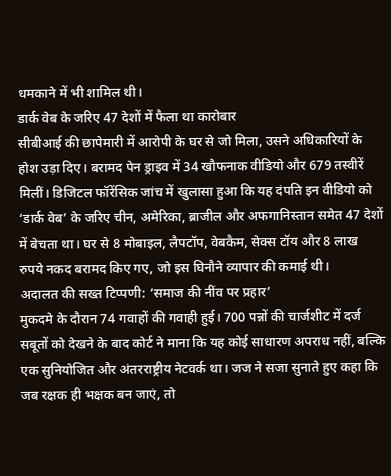धमकाने में भी शामिल थी।
डार्क वेब के जरिए 47 देशों में फैला था कारोबार
सीबीआई की छापेमारी में आरोपी के घर से जो मिला, उसने अधिकारियों के होश उड़ा दिए। बरामद पेन ड्राइव में 34 खौफनाक वीडियो और 679 तस्वीरें मिलीं। डिजिटल फॉरेंसिक जांच में खुलासा हुआ कि यह दंपति इन वीडियो को ‘डार्क वेब’ के जरिए चीन, अमेरिका, ब्राजील और अफगानिस्तान समेत 47 देशों में बेचता था। घर से 8 मोबाइल, लैपटॉप, वेबकैम, सेक्स टॉय और 8 लाख रुपये नकद बरामद किए गए, जो इस घिनौने व्यापार की कमाई थी।
अदालत की सख्त टिप्पणी: ‘समाज की नींव पर प्रहार’
मुकदमे के दौरान 74 गवाहों की गवाही हुई। 700 पन्नों की चार्जशीट में दर्ज सबूतों को देखने के बाद कोर्ट ने माना कि यह कोई साधारण अपराध नहीं, बल्कि एक सुनियोजित और अंतरराष्ट्रीय नेटवर्क था। जज ने सजा सुनाते हुए कहा कि जब रक्षक ही भक्षक बन जाएं, तो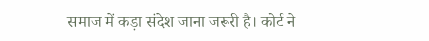समाज में कड़ा संदेश जाना जरूरी है। कोर्ट ने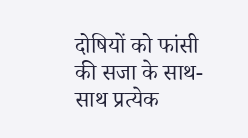दोषियों को फांसी की सजा के साथ-साथ प्रत्येक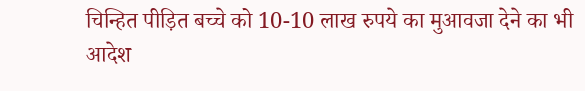चिन्हित पीड़ित बच्चे को 10-10 लाख रुपये का मुआवजा देने का भी आदेश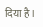दिया है।